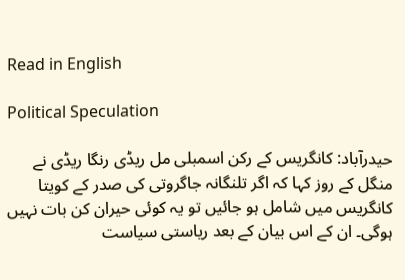Read in English

Political Speculation

حیدرآباد: کانگریس کے رکن اسمبلی مل ریڈی رنگا ریڈی نے منگل کے روز کہا کہ اگر تلنگانہ جاگروتی کی صدر کے کویتا کانگریس میں شامل ہو جائیں تو یہ کوئی حیران کن بات نہیں ہوگی۔ ان کے اس بیان کے بعد ریاستی سیاست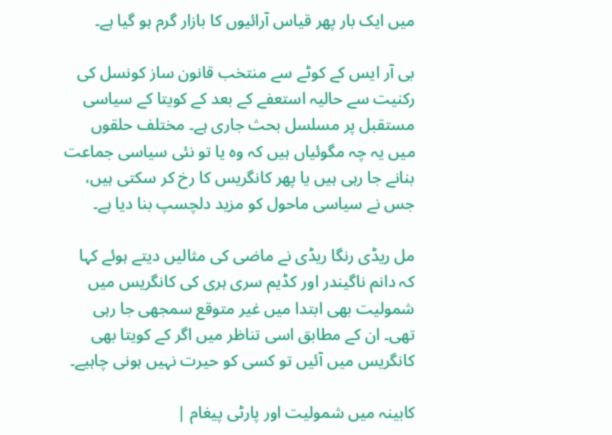میں ایک بار پھر قیاس آرائیوں کا بازار گرم ہو گیا ہے۔

بی آر ایس کے کوٹے سے منتخب قانون ساز کونسل کی رکنیت سے حالیہ استعفے کے بعد کے کویتا کے سیاسی مستقبل پر مسلسل بحث جاری ہے۔ مختلف حلقوں میں یہ چہ مگوئیاں ہیں کہ وہ یا تو نئی سیاسی جماعت بنانے جا رہی ہیں یا پھر کانگریس کا رخ کر سکتی ہیں، جس نے سیاسی ماحول کو مزید دلچسپ بنا دیا ہے۔

مل ریڈی رنگا ریڈی نے ماضی کی مثالیں دیتے ہوئے کہا کہ دانم ناگیندر اور کڈیم سری ہری کی کانگریس میں شمولیت بھی ابتدا میں غیر متوقع سمجھی جا رہی تھی۔ ان کے مطابق اسی تناظر میں اگر کے کویتا بھی کانگریس میں آئیں تو کسی کو حیرت نہیں ہونی چاہیے۔

کابینہ میں شمولیت اور پارٹی پیغام |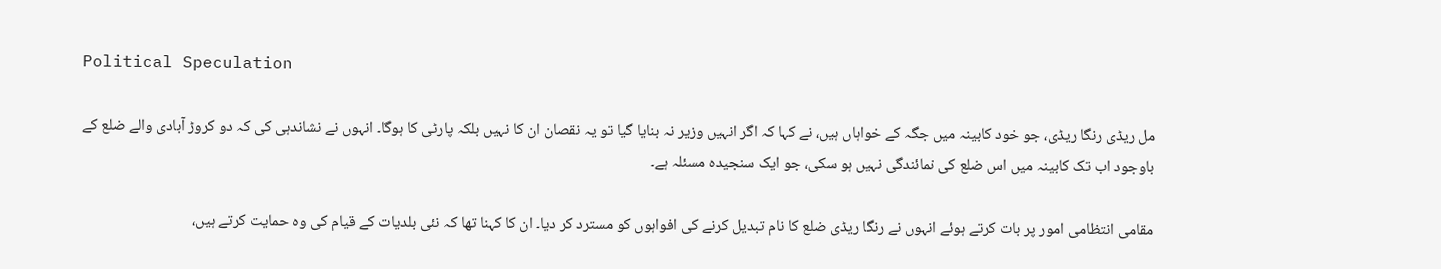Political Speculation

مل ریڈی رنگا ریڈی، جو خود کابینہ میں جگہ کے خواہاں ہیں، نے کہا کہ اگر انہیں وزیر نہ بنایا گیا تو یہ نقصان ان کا نہیں بلکہ پارٹی کا ہوگا۔ انہوں نے نشاندہی کی کہ دو کروڑ آبادی والے ضلع کے باوجود اب تک کابینہ میں اس ضلع کی نمائندگی نہیں ہو سکی، جو ایک سنجیدہ مسئلہ ہے۔

مقامی انتظامی امور پر بات کرتے ہوئے انہوں نے رنگا ریڈی ضلع کا نام تبدیل کرنے کی افواہوں کو مسترد کر دیا۔ ان کا کہنا تھا کہ نئی بلدیات کے قیام کی وہ حمایت کرتے ہیں،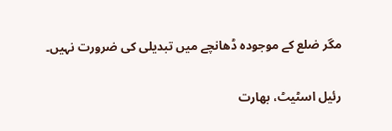مگر ضلع کے موجودہ ڈھانچے میں تبدیلی کی ضرورت نہیں۔

رئیل اسٹیٹ، بھارت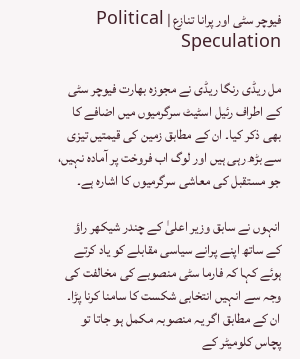فیوچر سٹی اور پرانا تنازع | Political Speculation

مل ریڈی رنگا ریڈی نے مجوزہ بھارت فیوچر سٹی کے اطراف رئیل اسٹیٹ سرگرمیوں میں اضافے کا بھی ذکر کیا۔ ان کے مطابق زمین کی قیمتیں تیزی سے بڑھ رہی ہیں اور لوگ اب فروخت پر آمادہ نہیں، جو مستقبل کی معاشی سرگرمیوں کا اشارہ ہے۔

انہوں نے سابق وزیر اعلیٰ کے چندر شیکھر راؤ کے ساتھ اپنے پرانے سیاسی مقابلے کو یاد کرتے ہوئے کہا کہ فارما سٹی منصوبے کی مخالفت کی وجہ سے انہیں انتخابی شکست کا سامنا کرنا پڑا۔ ان کے مطابق اگر یہ منصوبہ مکمل ہو جاتا تو پچاس کلومیٹر کے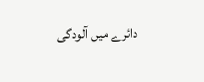دائرے میں آلودگی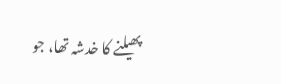پھیلنے کا خدشہ تھا، جو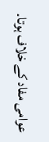عوامی مفاد کے خلاف ہوتا۔